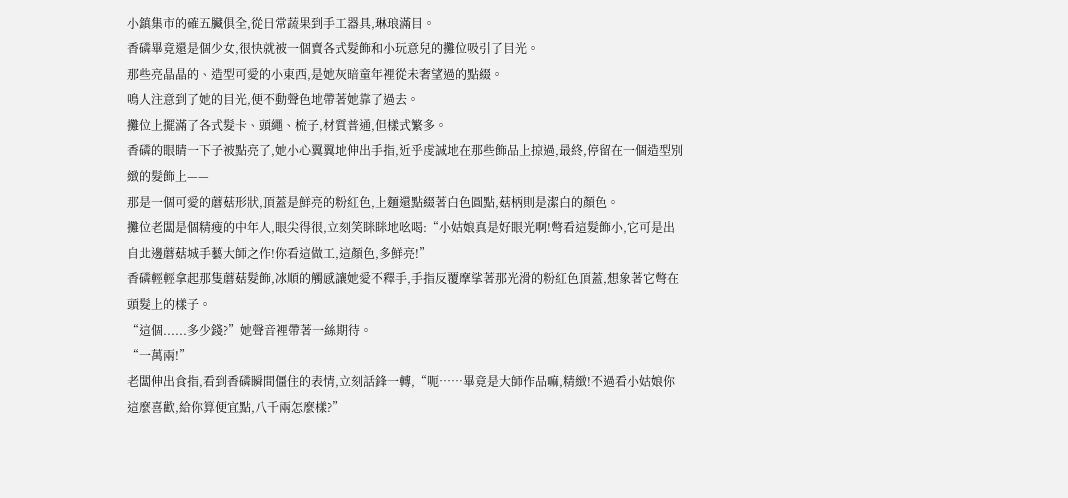小鎮集市的確五臟俱全,從日常蔬果到手工器具,琳琅滿目。
香磷畢竟還是個少女,很快就被一個賣各式髮飾和小玩意兒的攤位吸引了目光。
那些亮晶晶的、造型可愛的小東西,是她灰暗童年裡從未奢望過的點綴。
鳴人注意到了她的目光,便不動聲色地帶著她靠了過去。
攤位上擺滿了各式髮卡、頭繩、梳子,材質普通,但樣式繁多。
香磷的眼睛一下子被點亮了,她小心翼翼地伸出手指,近乎虔誠地在那些飾品上掠過,最終,停留在一個造型別緻的髮飾上——
那是一個可愛的蘑菇形狀,頂蓋是鮮亮的粉紅色,上麵還點綴著白色圓點,菇柄則是潔白的顏色。
攤位老闆是個精瘦的中年人,眼尖得很,立刻笑眯眯地吆喝:“小姑娘真是好眼光啊!彆看這髮飾小,它可是出自北邊蘑菇城手藝大師之作!你看這做工,這顏色,多鮮亮!”
香磷輕輕拿起那隻蘑菇髮飾,冰順的觸感讓她愛不釋手,手指反覆摩挲著那光滑的粉紅色頂蓋,想象著它彆在頭髮上的樣子。
“這個......多少錢?”她聲音裡帶著一絲期待。
“一萬兩!”
老闆伸出食指,看到香磷瞬間僵住的表情,立刻話鋒一轉,“呃……畢竟是大師作品嘛,精緻!不過看小姑娘你這麼喜歡,給你算便宜點,八千兩怎麼樣?”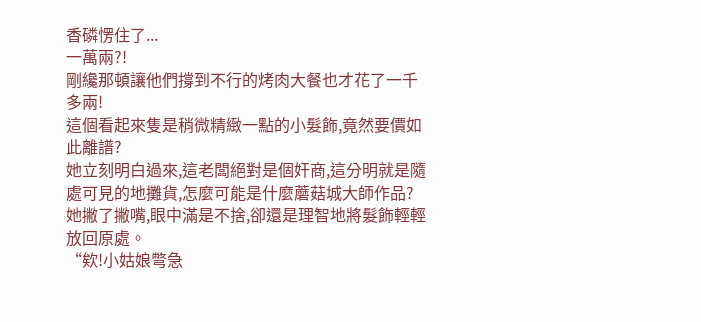香磷愣住了...
一萬兩?!
剛纔那頓讓他們撐到不行的烤肉大餐也才花了一千多兩!
這個看起來隻是稍微精緻一點的小髮飾,竟然要價如此離譜?
她立刻明白過來,這老闆絕對是個奸商,這分明就是隨處可見的地攤貨,怎麼可能是什麼蘑菇城大師作品?
她撇了撇嘴,眼中滿是不捨,卻還是理智地將髮飾輕輕放回原處。
“欸!小姑娘彆急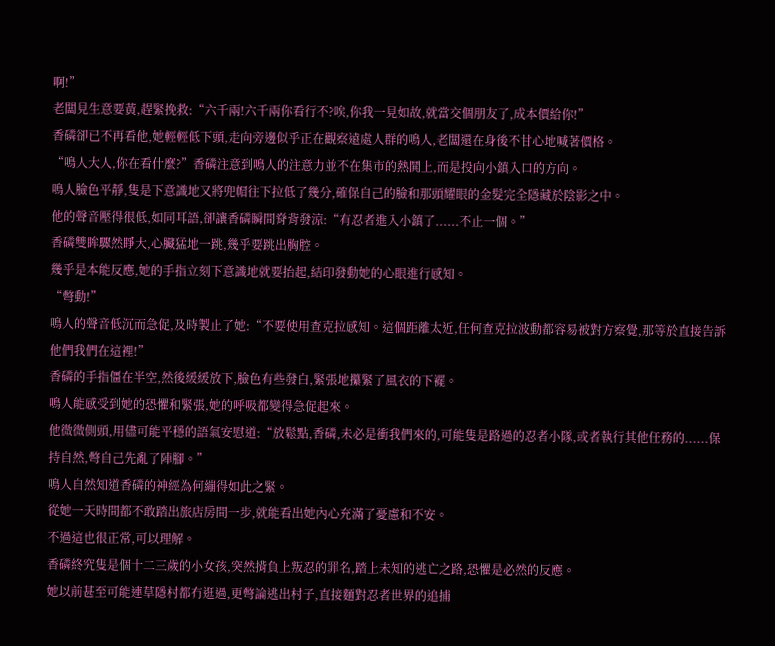啊!”
老闆見生意要黃,趕緊挽救:“六千兩!六千兩你看行不?唉,你我一見如故,就當交個朋友了,成本價給你!”
香磷卻已不再看他,她輕輕低下頭,走向旁邊似乎正在觀察遠處人群的鳴人,老闆還在身後不甘心地喊著價格。
“鳴人大人,你在看什麼?”香磷注意到鳴人的注意力並不在集市的熱鬨上,而是投向小鎮入口的方向。
鳴人臉色平靜,隻是下意識地又將兜帽往下拉低了幾分,確保自己的臉和那頭耀眼的金髮完全隱藏於陰影之中。
他的聲音壓得很低,如同耳語,卻讓香磷瞬間脊背發涼:“有忍者進入小鎮了......不止一個。”
香磷雙眸驟然睜大,心臟猛地一跳,幾乎要跳出胸腔。
幾乎是本能反應,她的手指立刻下意識地就要抬起,結印發動她的心眼進行感知。
“彆動!”
鳴人的聲音低沉而急促,及時製止了她:“不要使用查克拉感知。這個距離太近,任何查克拉波動都容易被對方察覺,那等於直接告訴他們我們在這裡!”
香磷的手指僵在半空,然後緩緩放下,臉色有些發白,緊張地攥緊了風衣的下襬。
鳴人能感受到她的恐懼和緊張,她的呼吸都變得急促起來。
他微微側頭,用儘可能平穩的語氣安慰道:“放鬆點,香磷,未必是衝我們來的,可能隻是路過的忍者小隊,或者執行其他任務的......保持自然,彆自己先亂了陣腳。”
鳴人自然知道香磷的神經為何繃得如此之緊。
從她一天時間都不敢踏出旅店房間一步,就能看出她內心充滿了憂慮和不安。
不過這也很正常,可以理解。
香磷終究隻是個十二三歲的小女孩,突然揹負上叛忍的罪名,踏上未知的逃亡之路,恐懼是必然的反應。
她以前甚至可能連草隱村都冇逛過,更彆論逃出村子,直接麵對忍者世界的追捕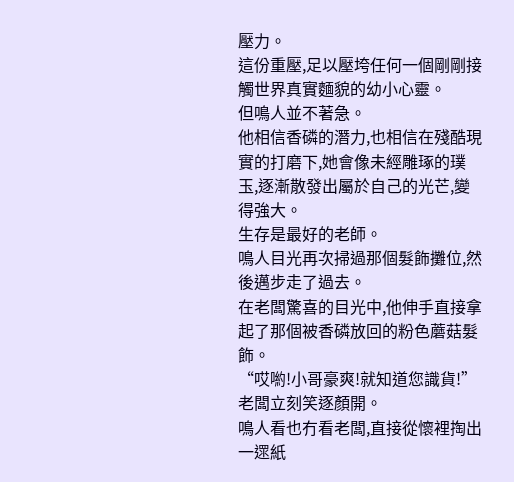壓力。
這份重壓,足以壓垮任何一個剛剛接觸世界真實麵貌的幼小心靈。
但鳴人並不著急。
他相信香磷的潛力,也相信在殘酷現實的打磨下,她會像未經雕琢的璞玉,逐漸散發出屬於自己的光芒,變得強大。
生存是最好的老師。
鳴人目光再次掃過那個髮飾攤位,然後邁步走了過去。
在老闆驚喜的目光中,他伸手直接拿起了那個被香磷放回的粉色蘑菇髮飾。
“哎喲!小哥豪爽!就知道您識貨!”老闆立刻笑逐顏開。
鳴人看也冇看老闆,直接從懷裡掏出一遝紙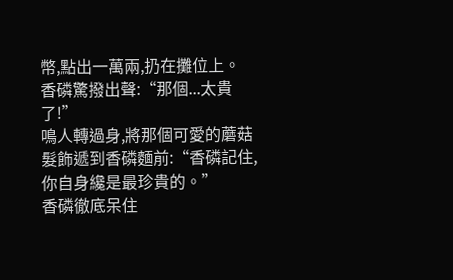幣,點出一萬兩,扔在攤位上。
香磷驚撥出聲:“那個...太貴了!”
鳴人轉過身,將那個可愛的蘑菇髮飾遞到香磷麵前:“香磷記住,你自身纔是最珍貴的。”
香磷徹底呆住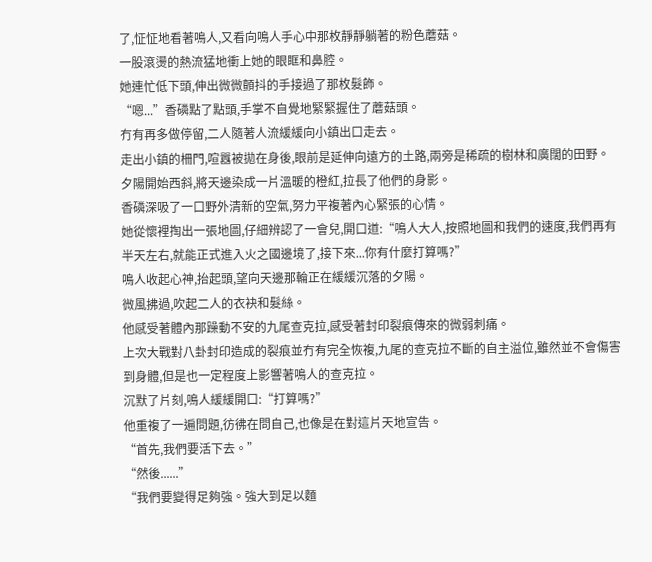了,怔怔地看著鳴人,又看向鳴人手心中那枚靜靜躺著的粉色蘑菇。
一股滾燙的熱流猛地衝上她的眼眶和鼻腔。
她連忙低下頭,伸出微微顫抖的手接過了那枚髮飾。
“嗯...”香磷點了點頭,手掌不自覺地緊緊握住了蘑菇頭。
冇有再多做停留,二人隨著人流緩緩向小鎮出口走去。
走出小鎮的柵門,喧囂被拋在身後,眼前是延伸向遠方的土路,兩旁是稀疏的樹林和廣闊的田野。
夕陽開始西斜,將天邊染成一片溫暖的橙紅,拉長了他們的身影。
香磷深吸了一口野外清新的空氣,努力平複著內心緊張的心情。
她從懷裡掏出一張地圖,仔細辨認了一會兒,開口道:“鳴人大人,按照地圖和我們的速度,我們再有半天左右,就能正式進入火之國邊境了,接下來...你有什麼打算嗎?”
鳴人收起心神,抬起頭,望向天邊那輪正在緩緩沉落的夕陽。
微風拂過,吹起二人的衣袂和髮絲。
他感受著體內那躁動不安的九尾查克拉,感受著封印裂痕傳來的微弱刺痛。
上次大戰對八卦封印造成的裂痕並冇有完全恢複,九尾的查克拉不斷的自主溢位,雖然並不會傷害到身體,但是也一定程度上影響著鳴人的查克拉。
沉默了片刻,鳴人緩緩開口:“打算嗎?”
他重複了一遍問題,彷彿在問自己,也像是在對這片天地宣告。
“首先,我們要活下去。”
“然後......”
“我們要變得足夠強。強大到足以麵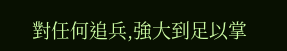對任何追兵,強大到足以掌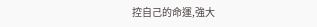控自己的命運,強大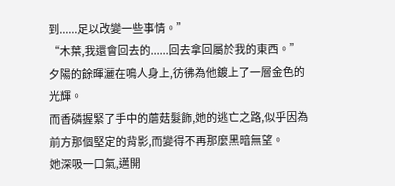到......足以改變一些事情。”
“木葉,我還會回去的......回去拿回屬於我的東西。”
夕陽的餘暉灑在鳴人身上,彷彿為他鍍上了一層金色的光輝。
而香磷握緊了手中的蘑菇髮飾,她的逃亡之路,似乎因為前方那個堅定的背影,而變得不再那麼黑暗無望。
她深吸一口氣,邁開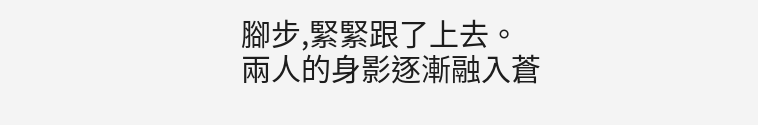腳步,緊緊跟了上去。
兩人的身影逐漸融入蒼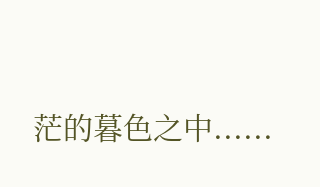茫的暮色之中......